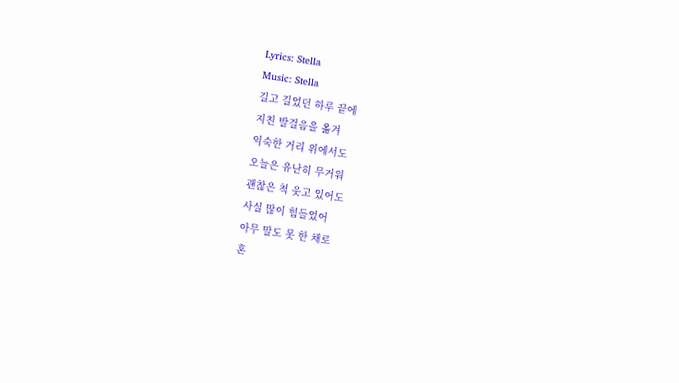Lyrics: Stella
Music: Stella
길고 길었던 하루 끝에
지친 발걸음을 옮겨
익숙한 거리 위에서도
오늘은 유난히 무거워
괜찮은 척 웃고 있어도
사실 많이 힘들었어
아무 말도 못 한 채로
혼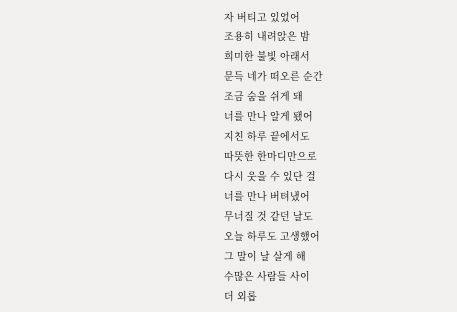자 버티고 있었어
조용히 내려앉은 밤
희미한 불빛 아래서
문득 네가 떠오른 순간
조금 숨을 쉬게 돼
너를 만나 알게 됐어
지친 하루 끝에서도
따뜻한 한마디만으로
다시 웃을 수 있단 걸
너를 만나 버텨냈어
무너질 것 같던 날도
오늘 하루도 고생했어
그 말이 날 살게 해
수많은 사람들 사이
더 외롭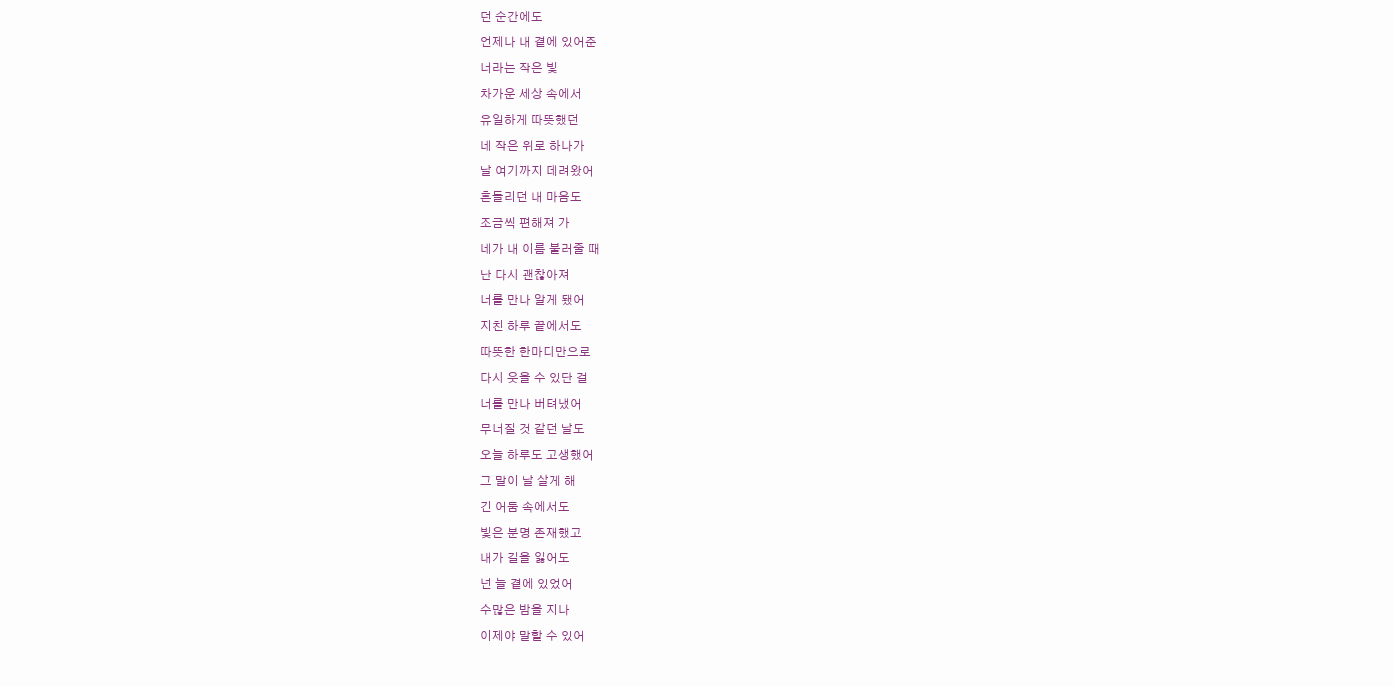던 순간에도
언제나 내 곁에 있어준
너라는 작은 빛
차가운 세상 속에서
유일하게 따뜻했던
네 작은 위로 하나가
날 여기까지 데려왔어
흔들리던 내 마음도
조금씩 편해져 가
네가 내 이름 불러줄 때
난 다시 괜찮아져
너를 만나 알게 됐어
지친 하루 끝에서도
따뜻한 한마디만으로
다시 웃을 수 있단 걸
너를 만나 버텨냈어
무너질 것 같던 날도
오늘 하루도 고생했어
그 말이 날 살게 해
긴 어둠 속에서도
빛은 분명 존재했고
내가 길을 잃어도
넌 늘 곁에 있었어
수많은 밤을 지나
이제야 말할 수 있어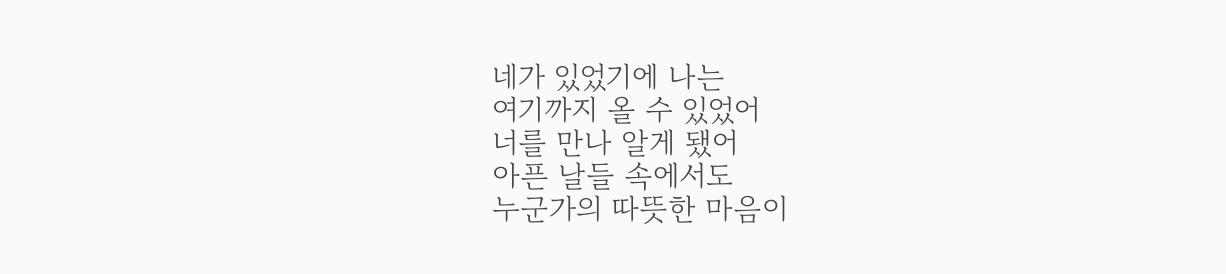네가 있었기에 나는
여기까지 올 수 있었어
너를 만나 알게 됐어
아픈 날들 속에서도
누군가의 따뜻한 마음이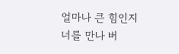얼마나 큰 힘인지
너를 만나 버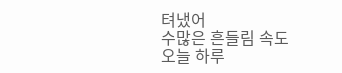텨냈어
수많은 흔들림 속도
오늘 하루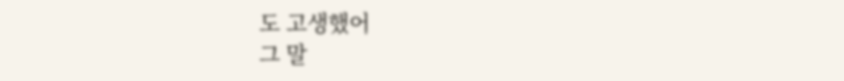도 고생했어
그 말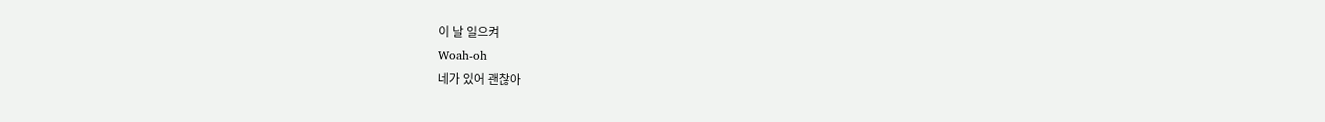이 날 일으켜
Woah-oh
네가 있어 괜찮아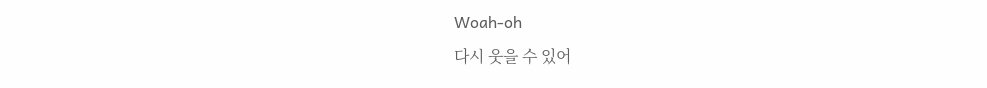Woah-oh
다시 웃을 수 있어